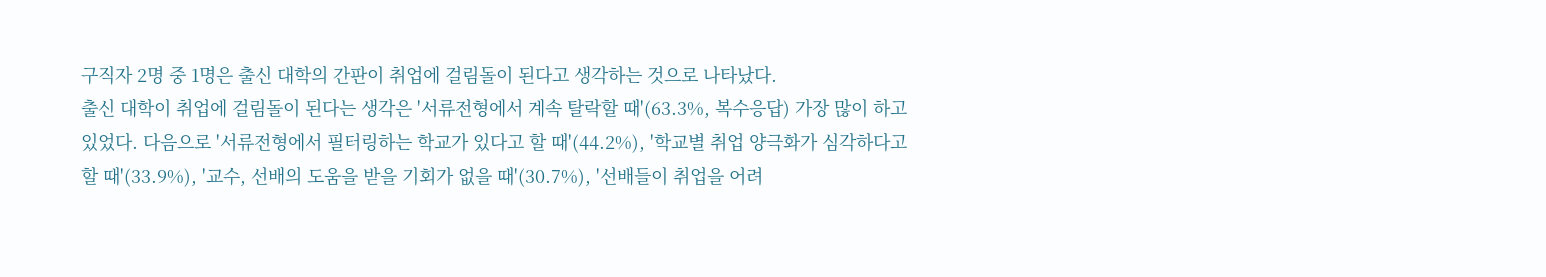구직자 2명 중 1명은 출신 대학의 간판이 취업에 걸림돌이 된다고 생각하는 것으로 나타났다.
출신 대학이 취업에 걸림돌이 된다는 생각은 '서류전형에서 계속 탈락할 때'(63.3%, 복수응답) 가장 많이 하고 있었다. 다음으로 '서류전형에서 필터링하는 학교가 있다고 할 때'(44.2%), '학교별 취업 양극화가 심각하다고 할 때'(33.9%), '교수, 선배의 도움을 받을 기회가 없을 때'(30.7%), '선배들이 취업을 어려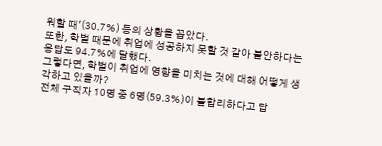워할 때'(30.7%) 등의 상황을 꼽았다.
또한, 학벌 때문에 취업에 성공하지 못할 것 같아 불안하다는 응답도 94.7%에 달했다.
그렇다면, 학벌이 취업에 영향을 미치는 것에 대해 어떻게 생각하고 있을까?
전체 구직자 10명 중 6명(59.3%)이 불합리하다고 답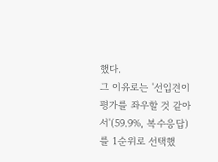했다.
그 이유로는 '선입견이 평가를 좌우할 것 같아서'(59.9%, 복수응답)를 1순위로 선택했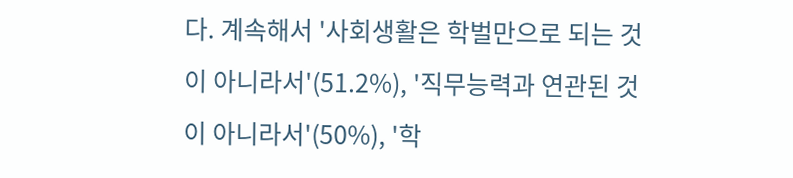다. 계속해서 '사회생활은 학벌만으로 되는 것이 아니라서'(51.2%), '직무능력과 연관된 것이 아니라서'(50%), '학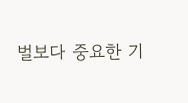벌보다 중요한 기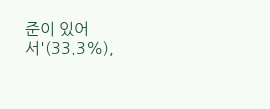준이 있어서'(33.3%),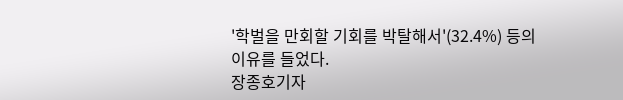'학벌을 만회할 기회를 박탈해서'(32.4%) 등의 이유를 들었다.
장종호기자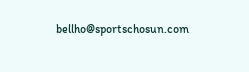bellho@sportschosun.com